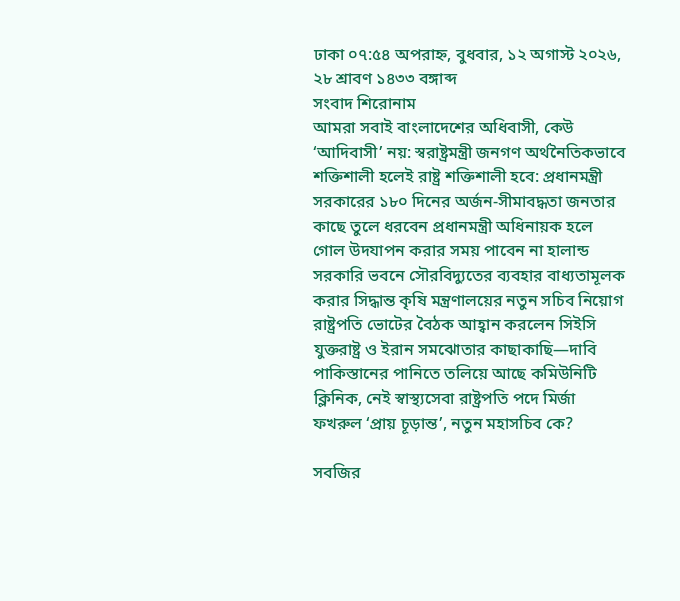ঢাকা ০৭:৫৪ অপরাহ্ন, বুধবার, ১২ অগাস্ট ২০২৬, ২৮ শ্রাবণ ১৪৩৩ বঙ্গাব্দ
সংবাদ শিরোনাম
আমরা সবাই বাংলাদেশের অধিবাসী, কেউ ‘আদিবাসী’ নয়: স্বরাষ্ট্রমন্ত্রী জনগণ অর্থনৈতিকভাবে শক্তিশালী হলেই রাষ্ট্র শক্তিশালী হবে: প্রধানমন্ত্রী সরকারের ১৮০ দিনের অর্জন-সীমাবদ্ধতা জনতার কাছে তুলে ধরবেন প্রধানমন্ত্রী অধিনায়ক হলে গোল উদযাপন করার সময় পাবেন না হালান্ড সরকারি ভবনে সৌরবিদ্যুতের ব্যবহার বাধ্যতামূলক করার সিদ্ধান্ত কৃষি মন্ত্রণালয়ের নতুন সচিব নিয়োগ রাষ্ট্রপতি ভোটের বৈঠক আহ্বান করলেন সিইসি যুক্তরাষ্ট্র ও ইরান সমঝোতার কাছাকাছি—দাবি পাকিস্তানের পানিতে তলিয়ে আছে কমিউনিটি ক্লিনিক, নেই স্বাস্থ্যসেবা রাষ্ট্রপতি পদে মির্জা ফখরুল ‘প্রায় চূড়ান্ত’, নতুন মহাসচিব কে?

সবজির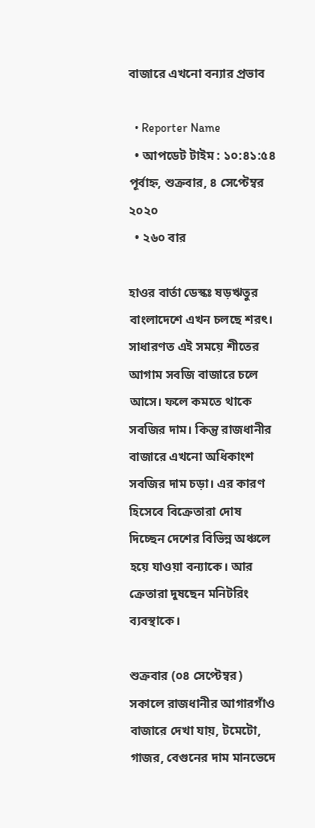বাজারে এখনো বন্যার প্রভাব

  • Reporter Name
  • আপডেট টাইম : ১০:৪১:৫৪ পূর্বাহ্ন, শুক্রবার, ৪ সেপ্টেম্বর ২০২০
  • ২৬০ বার

হাওর বার্তা ডেস্কঃ ষড়ঋতুর বাংলাদেশে এখন চলছে শরৎ। সাধারণত এই সময়ে শীতের আগাম সবজি বাজারে চলে আসে। ফলে কমতে থাকে সবজির দাম। কিন্তু রাজধানীর বাজারে এখনো অধিকাংশ সবজির দাম চড়া। এর কারণ হিসেবে বিক্রেতারা দোষ দিচ্ছেন দেশের বিভিন্ন অঞ্চলে হয়ে যাওয়া বন্যাকে। আর ক্রেতারা দুষছেন মনিটরিং ব্যবস্থাকে।

শুক্রবার (০৪ সেপ্টেম্বর) সকালে রাজধানীর আগারগাঁও বাজারে দেখা যায়, টমেটো, গাজর, বেগুনের দাম মানভেদে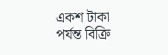একশ টাকা পর্যন্ত বিক্রি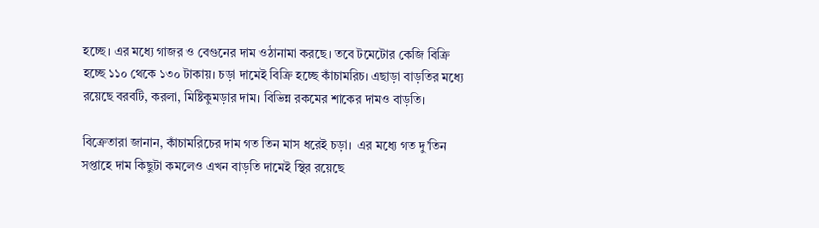হচ্ছে। এর মধ্যে গাজর ও বেগুনের দাম ওঠানামা করছে। তবে টমেটোর কেজি বিক্রি হচ্ছে ১১০ থেকে ১৩০ টাকায়। চড়া দামেই বিক্রি হচ্ছে কাঁচামরিচ। এছাড়া বাড়তির মধ্যে রয়েছে বরবটি, করলা, মিষ্টিকুমড়ার দাম। বিভিন্ন রকমের শাকের দামও বাড়তি।

বিক্রেতারা জানান, কাঁচামরিচের দাম গত তিন মাস ধরেই চড়া।  এর মধ্যে গত দু’তিন সপ্তাহে দাম কিছুটা কমলেও এখন বাড়তি দামেই স্থির রয়েছে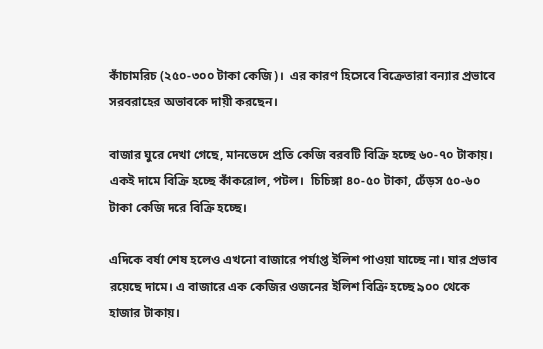কাঁচামরিচ (২৫০-৩০০ টাকা কেজি)।  এর কারণ হিসেবে বিক্রেতারা বন্যার প্রভাবে সরবরাহের অভাবকে দায়ী করছেন।

বাজার ঘুরে দেখা গেছে, মানভেদে প্রতি কেজি বরবটি বিক্রি হচ্ছে ৬০-৭০ টাকায়। একই দামে বিক্রি হচ্ছে কাঁকরোল, পটল।  চিচিঙ্গা ৪০-৫০ টাকা, ঢেঁড়স ৫০-৬০ টাকা কেজি দরে বিক্রি হচ্ছে।

এদিকে বর্ষা শেষ হলেও এখনো বাজারে পর্যাপ্ত ইলিশ পাওয়া যাচ্ছে না। যার প্রভাব রয়েছে দামে। এ বাজারে এক কেজির ওজনের ইলিশ বিক্রি হচ্ছে ৯০০ থেকে হাজার টাকায়।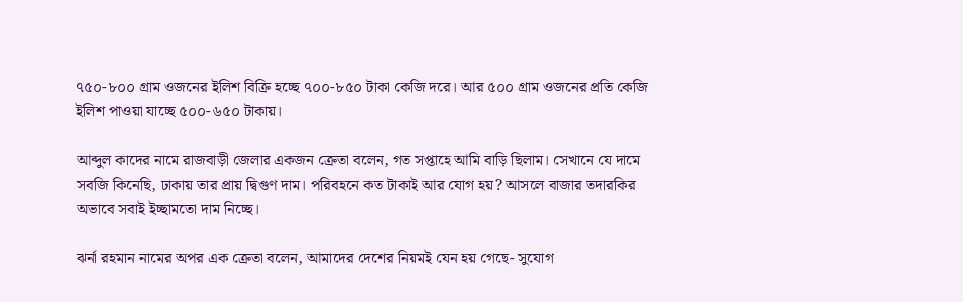৭৫০-৮০০ গ্রাম ওজনের ইলিশ বিক্রি হচ্ছে ৭০০-৮৫০ টাকা কেজি দরে। আর ৫০০ গ্রাম ওজনের প্রতি কেজি ইলিশ পাওয়া যাচ্ছে ৫০০-৬৫০ টাকায়।

আব্দুল কাদের নামে রাজবাড়ী জেলার একজন ক্রেতা বলেন, গত সপ্তাহে আমি বাড়ি ছিলাম। সেখানে যে দামে সবজি কিনেছি, ঢাকায় তার প্রায় দ্বিগুণ দাম। পরিবহনে কত টাকাই আর যোগ হয়? আসলে বাজার তদারকির অভাবে সবাই ইচ্ছামতো দাম নিচ্ছে।

ঝর্না রহমান নামের অপর এক ক্রেতা বলেন, আমাদের দেশের নিয়মই যেন হয় গেছে- সুযোগ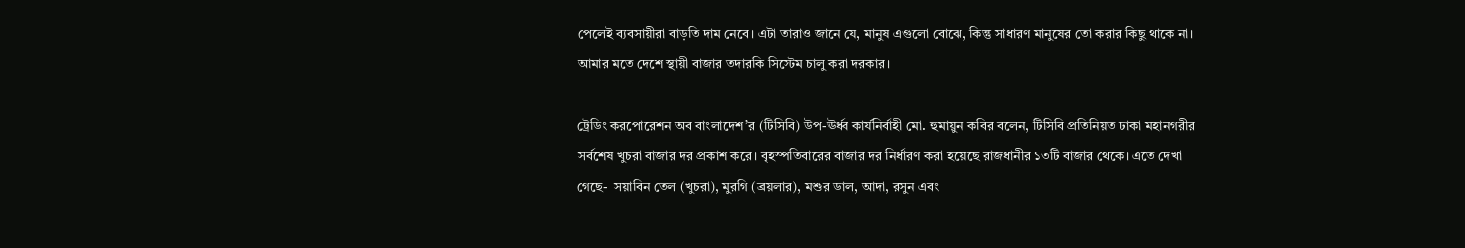পেলেই ব্যবসায়ীরা বাড়তি দাম নেবে। এটা তারাও জানে যে, মানুষ এগুলো বোঝে, কিন্তু সাধারণ মানুষের তো করার কিছু থাকে না। আমার মতে দেশে স্থায়ী বাজার তদারকি সিস্টেম চালু করা দরকার।

ট্রেডিং করপোরেশন অব বাংলাদেশ’র (টিসিবি) উপ-ঊর্ধ্ব কার্যনির্বাহী মো. হুমায়ুন কবির বলেন, টিসিবি প্রতিনিয়ত ঢাকা মহানগরীর সর্বশেষ খুচরা বাজার দর প্রকাশ করে। বৃহস্পতিবারের বাজার দর নির্ধারণ করা হয়েছে রাজধানীর ১৩টি বাজার থেকে। এতে দেখা গেছে-  সয়াবিন তেল (খুচরা), মুরগি (ব্রয়লার), মশুর ডাল, আদা, রসুন এবং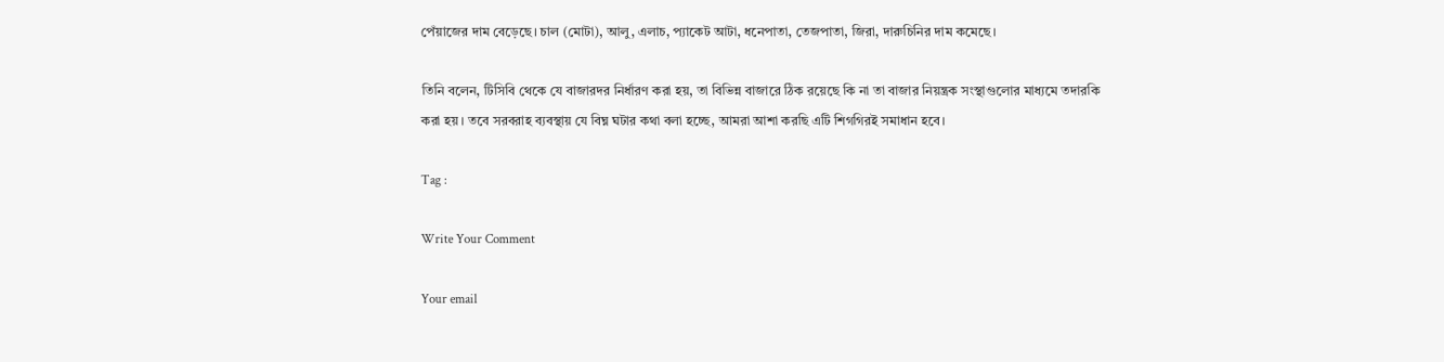পেঁয়াজের দাম বেড়েছে। চাল (মোটা), আলু, এলাচ, প্যাকেট আটা, ধনেপাতা, তেজপাতা, জিরা, দারুচিনির দাম কমেছে।

তিনি বলেন, টিসিবি থেকে যে বাজারদর নির্ধারণ করা হয়, তা বিভিন্ন বাজারে ঠিক রয়েছে কি না তা বাজার নিয়ন্ত্রক সংস্থাগুলোর মাধ্যমে তদারকি করা হয়। তবে সরবরাহ ব্যবস্থায় যে বিঘ্ন ঘটার কথা বলা হচ্ছে, আমরা আশা করছি এটি শিগগিরই সমাধান হবে।

Tag :

Write Your Comment

Your email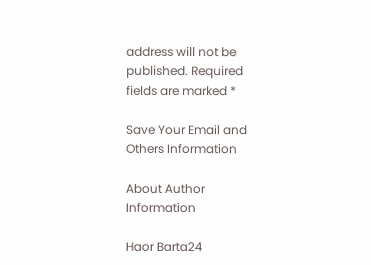address will not be published. Required fields are marked *

Save Your Email and Others Information

About Author Information

Haor Barta24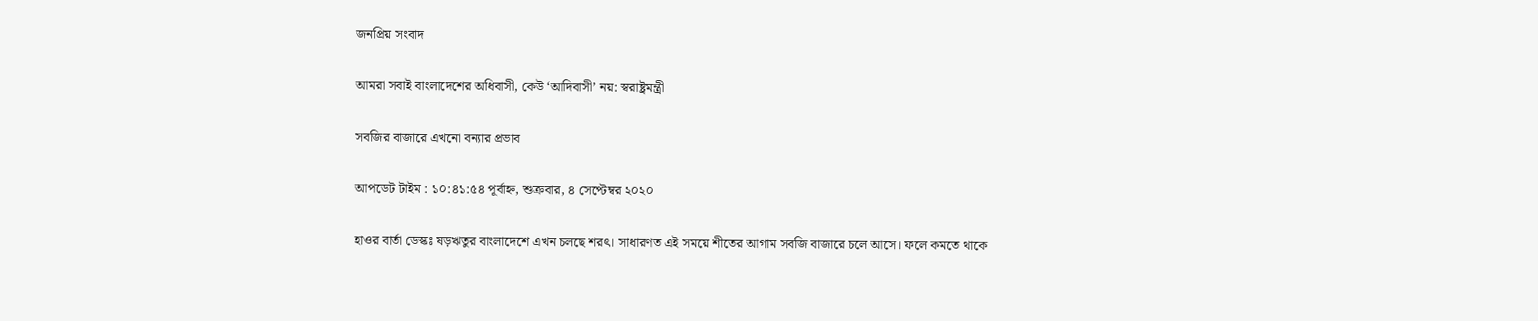জনপ্রিয় সংবাদ

আমরা সবাই বাংলাদেশের অধিবাসী, কেউ ‘আদিবাসী’ নয়: স্বরাষ্ট্রমন্ত্রী

সবজির বাজারে এখনো বন্যার প্রভাব

আপডেট টাইম : ১০:৪১:৫৪ পূর্বাহ্ন, শুক্রবার, ৪ সেপ্টেম্বর ২০২০

হাওর বার্তা ডেস্কঃ ষড়ঋতুর বাংলাদেশে এখন চলছে শরৎ। সাধারণত এই সময়ে শীতের আগাম সবজি বাজারে চলে আসে। ফলে কমতে থাকে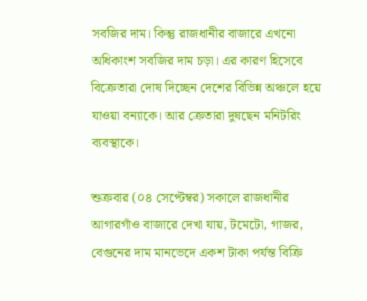সবজির দাম। কিন্তু রাজধানীর বাজারে এখনো অধিকাংশ সবজির দাম চড়া। এর কারণ হিসেবে বিক্রেতারা দোষ দিচ্ছেন দেশের বিভিন্ন অঞ্চলে হয়ে যাওয়া বন্যাকে। আর ক্রেতারা দুষছেন মনিটরিং ব্যবস্থাকে।

শুক্রবার (০৪ সেপ্টেম্বর) সকালে রাজধানীর আগারগাঁও বাজারে দেখা যায়, টমেটো, গাজর, বেগুনের দাম মানভেদে একশ টাকা পর্যন্ত বিক্রি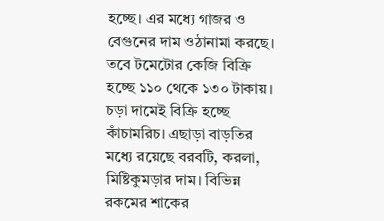হচ্ছে। এর মধ্যে গাজর ও বেগুনের দাম ওঠানামা করছে। তবে টমেটোর কেজি বিক্রি হচ্ছে ১১০ থেকে ১৩০ টাকায়। চড়া দামেই বিক্রি হচ্ছে কাঁচামরিচ। এছাড়া বাড়তির মধ্যে রয়েছে বরবটি, করলা, মিষ্টিকুমড়ার দাম। বিভিন্ন রকমের শাকের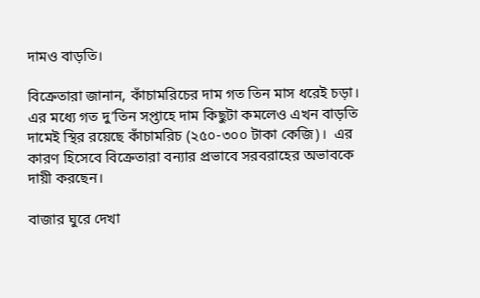দামও বাড়তি।

বিক্রেতারা জানান, কাঁচামরিচের দাম গত তিন মাস ধরেই চড়া।  এর মধ্যে গত দু’তিন সপ্তাহে দাম কিছুটা কমলেও এখন বাড়তি দামেই স্থির রয়েছে কাঁচামরিচ (২৫০-৩০০ টাকা কেজি)।  এর কারণ হিসেবে বিক্রেতারা বন্যার প্রভাবে সরবরাহের অভাবকে দায়ী করছেন।

বাজার ঘুরে দেখা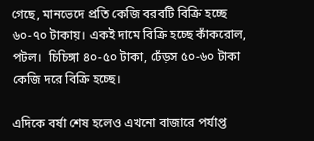গেছে, মানভেদে প্রতি কেজি বরবটি বিক্রি হচ্ছে ৬০-৭০ টাকায়। একই দামে বিক্রি হচ্ছে কাঁকরোল, পটল।  চিচিঙ্গা ৪০-৫০ টাকা, ঢেঁড়স ৫০-৬০ টাকা কেজি দরে বিক্রি হচ্ছে।

এদিকে বর্ষা শেষ হলেও এখনো বাজারে পর্যাপ্ত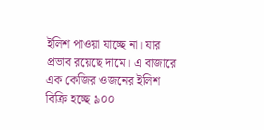ইলিশ পাওয়া যাচ্ছে না। যার প্রভাব রয়েছে দামে। এ বাজারে এক কেজির ওজনের ইলিশ বিক্রি হচ্ছে ৯০০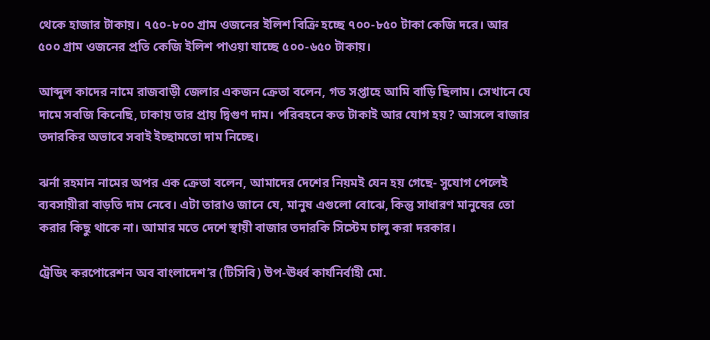থেকে হাজার টাকায়। ৭৫০-৮০০ গ্রাম ওজনের ইলিশ বিক্রি হচ্ছে ৭০০-৮৫০ টাকা কেজি দরে। আর ৫০০ গ্রাম ওজনের প্রতি কেজি ইলিশ পাওয়া যাচ্ছে ৫০০-৬৫০ টাকায়।

আব্দুল কাদের নামে রাজবাড়ী জেলার একজন ক্রেতা বলেন, গত সপ্তাহে আমি বাড়ি ছিলাম। সেখানে যে দামে সবজি কিনেছি, ঢাকায় তার প্রায় দ্বিগুণ দাম। পরিবহনে কত টাকাই আর যোগ হয়? আসলে বাজার তদারকির অভাবে সবাই ইচ্ছামতো দাম নিচ্ছে।

ঝর্না রহমান নামের অপর এক ক্রেতা বলেন, আমাদের দেশের নিয়মই যেন হয় গেছে- সুযোগ পেলেই ব্যবসায়ীরা বাড়তি দাম নেবে। এটা তারাও জানে যে, মানুষ এগুলো বোঝে, কিন্তু সাধারণ মানুষের তো করার কিছু থাকে না। আমার মতে দেশে স্থায়ী বাজার তদারকি সিস্টেম চালু করা দরকার।

ট্রেডিং করপোরেশন অব বাংলাদেশ’র (টিসিবি) উপ-ঊর্ধ্ব কার্যনির্বাহী মো.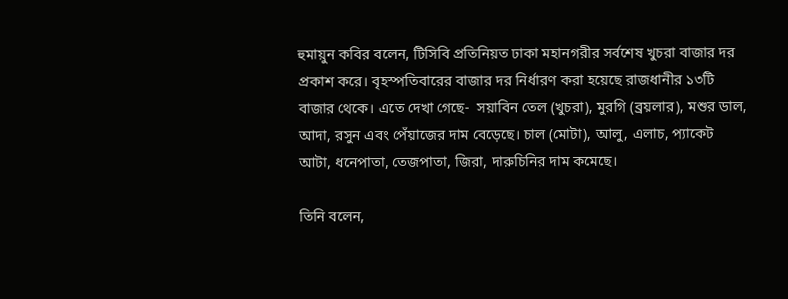হুমায়ুন কবির বলেন, টিসিবি প্রতিনিয়ত ঢাকা মহানগরীর সর্বশেষ খুচরা বাজার দর প্রকাশ করে। বৃহস্পতিবারের বাজার দর নির্ধারণ করা হয়েছে রাজধানীর ১৩টি বাজার থেকে। এতে দেখা গেছে-  সয়াবিন তেল (খুচরা), মুরগি (ব্রয়লার), মশুর ডাল, আদা, রসুন এবং পেঁয়াজের দাম বেড়েছে। চাল (মোটা), আলু, এলাচ, প্যাকেট আটা, ধনেপাতা, তেজপাতা, জিরা, দারুচিনির দাম কমেছে।

তিনি বলেন,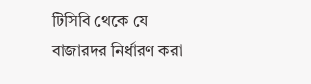টিসিবি থেকে যে বাজারদর নির্ধারণ করা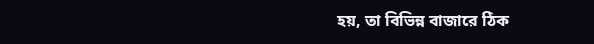হয়, তা বিভিন্ন বাজারে ঠিক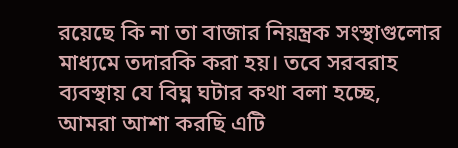রয়েছে কি না তা বাজার নিয়ন্ত্রক সংস্থাগুলোর মাধ্যমে তদারকি করা হয়। তবে সরবরাহ ব্যবস্থায় যে বিঘ্ন ঘটার কথা বলা হচ্ছে, আমরা আশা করছি এটি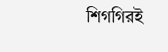শিগগিরই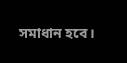সমাধান হবে।